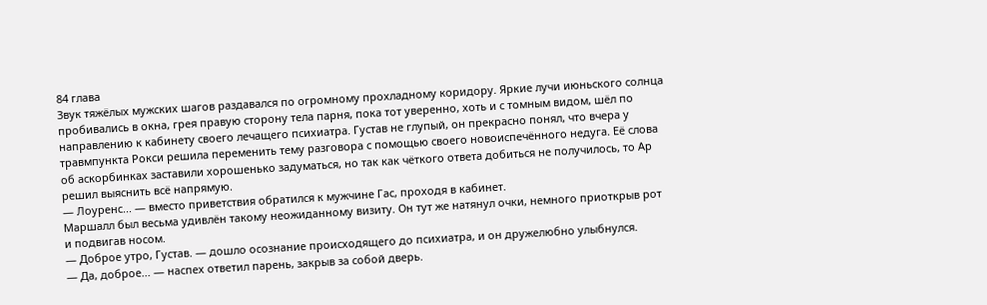84 глава
Звук тяжёлых мужских шагов раздавался по огромному прохладному коридору. Яркие лучи июньского солнца пробивались в окна, грея правую сторону тела парня, пока тот уверенно, хоть и с томным видом, шёл по направлению к кабинету своего лечащего психиатра. Густав не глупый, он прекрасно понял, что вчера у травмпункта Рокси решила переменить тему разговора с помощью своего новоиспечённого недуга. Её слова об аскорбинках заставили хорошенько задуматься, но так как чёткого ответа добиться не получилось, то Ар решил выяснить всё напрямую.
— Лоуренс... — вместо приветствия обратился к мужчине Гас, проходя в кабинет.
Маршалл был весьма удивлён такому неожиданному визиту. Он тут же натянул очки, немного приоткрыв рот и подвигав носом.
— Доброе утро, Густав. — дошло осознание происходящего до психиатра, и он дружелюбно улыбнулся.
— Да, доброе... — наспех ответил парень, закрыв за собой дверь.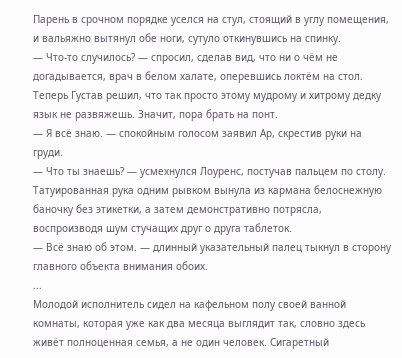Парень в срочном порядке уселся на стул, стоящий в углу помещения, и вальяжно вытянул обе ноги, сутуло откинувшись на спинку.
— Что-то случилось? — спросил, сделав вид, что ни о чём не догадывается, врач в белом халате, оперевшись локтём на стол.
Теперь Густав решил, что так просто этому мудрому и хитрому дедку язык не развяжешь. Значит, пора брать на понт.
— Я всё знаю. — спокойным голосом заявил Ар, скрестив руки на груди.
— Что ты знаешь? — усмехнулся Лоуренс, постучав пальцем по столу.
Татуированная рука одним рывком вынула из кармана белоснежную баночку без этикетки, а затем демонстративно потрясла, воспроизводя шум стучащих друг о друга таблеток.
— Всё знаю об этом. — длинный указательный палец тыкнул в сторону главного объекта внимания обоих.
...
Молодой исполнитель сидел на кафельном полу своей ванной комнаты, которая уже как два месяца выглядит так, словно здесь живёт полноценная семья, а не один человек. Сигаретный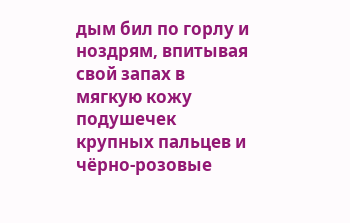дым бил по горлу и ноздрям, впитывая свой запах в мягкую кожу подушечек крупных пальцев и чёрно-розовые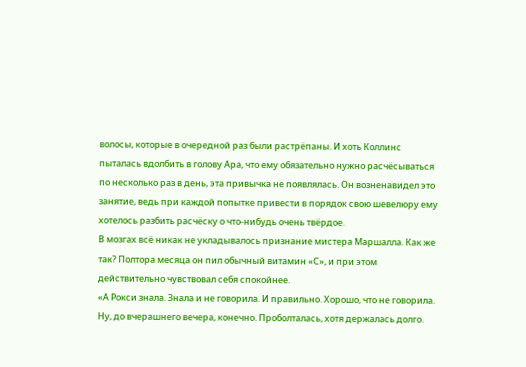волосы, которые в очередной раз были растрёпаны. И хоть Коллинс пыталась вдолбить в голову Ара, что ему обязательно нужно расчёсываться по несколько раз в день, эта привычка не появлялась. Он возненавидел это занятие, ведь при каждой попытке привести в порядок свою шевелюру ему хотелось разбить расчёску о что-нибудь очень твёрдое.
В мозгах всё никак не укладывалось признание мистера Маршалла. Как же так? Полтора месяца он пил обычный витамин «С», и при этом действительно чувствовал себя спокойнее.
«А Рокси знала. Знала и не говорила. И правильно. Хорошо, что не говорила. Ну, до вчерашнего вечера, конечно. Проболталась, хотя держалась долго.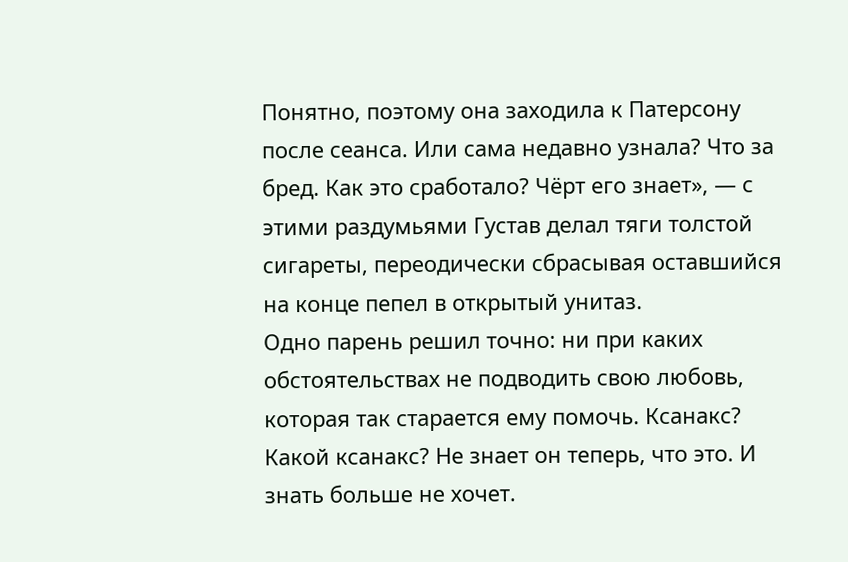Понятно, поэтому она заходила к Патерсону после сеанса. Или сама недавно узнала? Что за бред. Как это сработало? Чёрт его знает», — с этими раздумьями Густав делал тяги толстой сигареты, переодически сбрасывая оставшийся на конце пепел в открытый унитаз.
Одно парень решил точно: ни при каких обстоятельствах не подводить свою любовь, которая так старается ему помочь. Ксанакс? Какой ксанакс? Не знает он теперь, что это. И знать больше не хочет.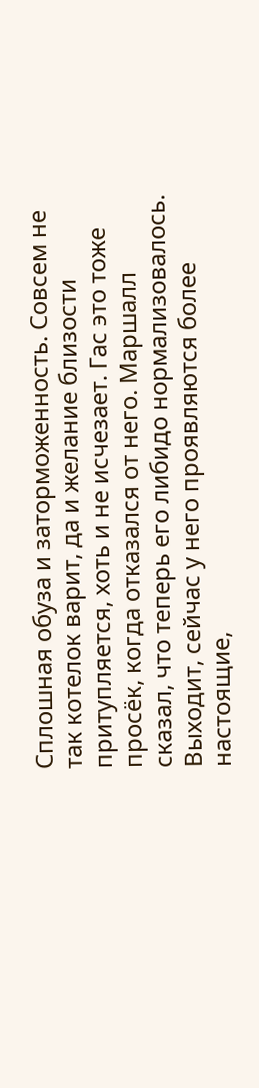Сплошная обуза и заторможенность. Совсем не так котелок варит, да и желание близости притупляется, хоть и не исчезает. Гас это тоже просёк, когда отказался от него. Маршалл сказал, что теперь его либидо нормализовалось. Выходит, сейчас у него проявляются более настоящие,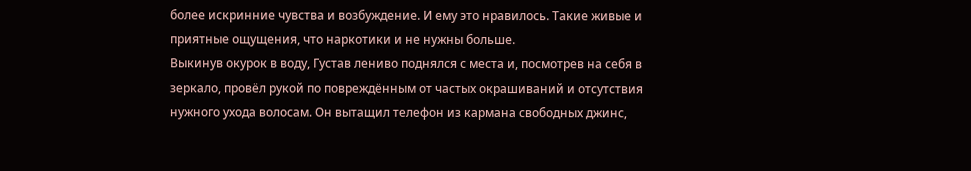более искринние чувства и возбуждение. И ему это нравилось. Такие живые и приятные ощущения, что наркотики и не нужны больше.
Выкинув окурок в воду, Густав лениво поднялся с места и, посмотрев на себя в зеркало, провёл рукой по повреждённым от частых окрашиваний и отсутствия нужного ухода волосам. Он вытащил телефон из кармана свободных джинс,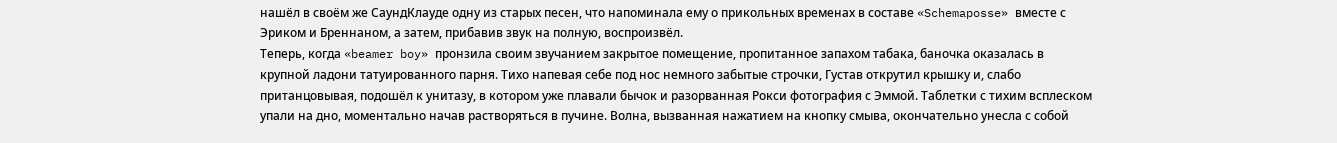нашёл в своём же СаундКлауде одну из старых песен, что напоминала ему о прикольных временах в составе «Schemaposse» вместе с Эриком и Бреннаном, а затем, прибавив звук на полную, воспроизвёл.
Теперь, когда «beamer boy» пронзила своим звучанием закрытое помещение, пропитанное запахом табака, баночка оказалась в крупной ладони татуированного парня. Тихо напевая себе под нос немного забытые строчки, Густав открутил крышку и, слабо пританцовывая, подошёл к унитазу, в котором уже плавали бычок и разорванная Рокси фотография с Эммой. Таблетки с тихим всплеском упали на дно, моментально начав растворяться в пучине. Волна, вызванная нажатием на кнопку смыва, окончательно унесла с собой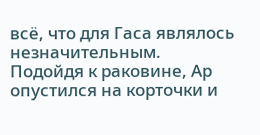всё, что для Гаса являлось незначительным.
Подойдя к раковине, Ар опустился на корточки и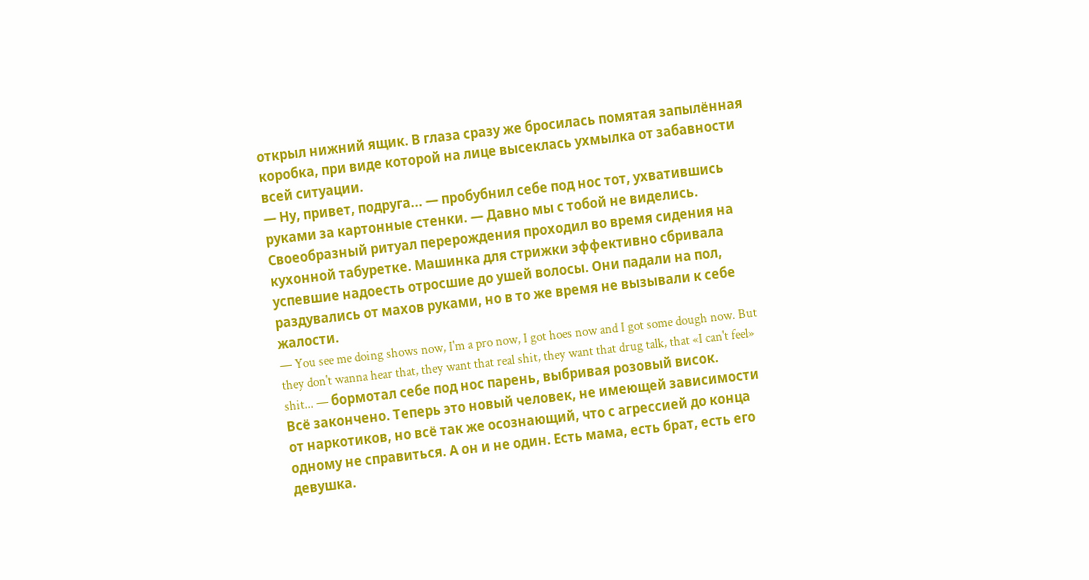открыл нижний ящик. В глаза сразу же бросилась помятая запылённая коробка, при виде которой на лице высеклась ухмылка от забавности всей ситуации.
— Ну, привет, подруга... — пробубнил себе под нос тот, ухватившись руками за картонные стенки. — Давно мы с тобой не виделись.
Своеобразный ритуал перерождения проходил во время сидения на кухонной табуретке. Машинка для стрижки эффективно сбривала успевшие надоесть отросшие до ушей волосы. Они падали на пол, раздувались от махов руками, но в то же время не вызывали к себе жалости.
— You see me doing shows now, I'm a pro now, I got hoes now and I got some dough now. But they don't wanna hear that, they want that real shit, they want that drug talk, that «I can't feel» shit... — бормотал себе под нос парень, выбривая розовый висок.
Всё закончено. Теперь это новый человек, не имеющей зависимости от наркотиков, но всё так же осознающий, что с агрессией до конца одному не справиться. А он и не один. Есть мама, есть брат, есть его девушка.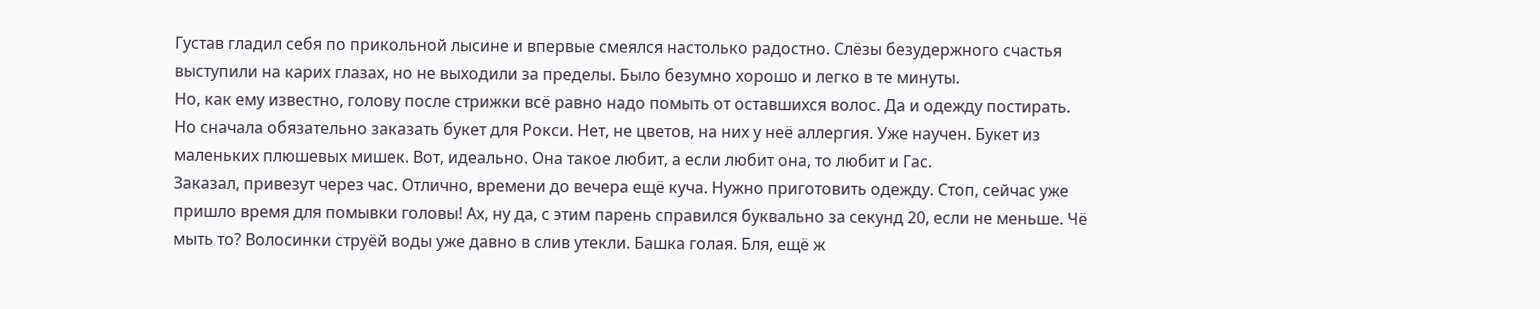Густав гладил себя по прикольной лысине и впервые смеялся настолько радостно. Слёзы безудержного счастья выступили на карих глазах, но не выходили за пределы. Было безумно хорошо и легко в те минуты.
Но, как ему известно, голову после стрижки всё равно надо помыть от оставшихся волос. Да и одежду постирать. Но сначала обязательно заказать букет для Рокси. Нет, не цветов, на них у неё аллергия. Уже научен. Букет из маленьких плюшевых мишек. Вот, идеально. Она такое любит, а если любит она, то любит и Гас.
Заказал, привезут через час. Отлично, времени до вечера ещё куча. Нужно приготовить одежду. Стоп, сейчас уже пришло время для помывки головы! Ах, ну да, с этим парень справился буквально за секунд 20, если не меньше. Чё мыть то? Волосинки струёй воды уже давно в слив утекли. Башка голая. Бля, ещё ж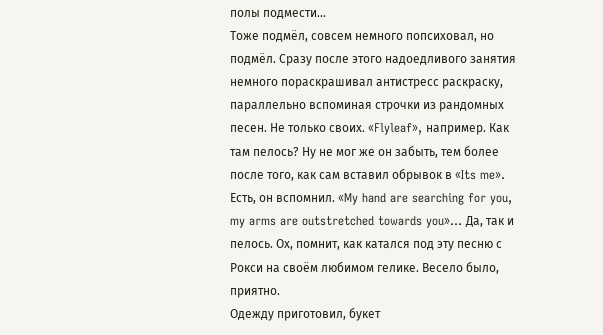полы подмести...
Тоже подмёл, совсем немного попсиховал, но подмёл. Сразу после этого надоедливого занятия немного пораскрашивал антистресс раскраску, параллельно вспоминая строчки из рандомных песен. Не только своих. «Flyleaf», например. Как там пелось? Ну не мог же он забыть, тем более после того, как сам вставил обрывок в «Its me». Есть, он вспомнил. «My hand are searching for you, my arms are outstretched towards you»... Да, так и пелось. Ох, помнит, как катался под эту песню с Рокси на своём любимом гелике. Весело было, приятно.
Одежду приготовил, букет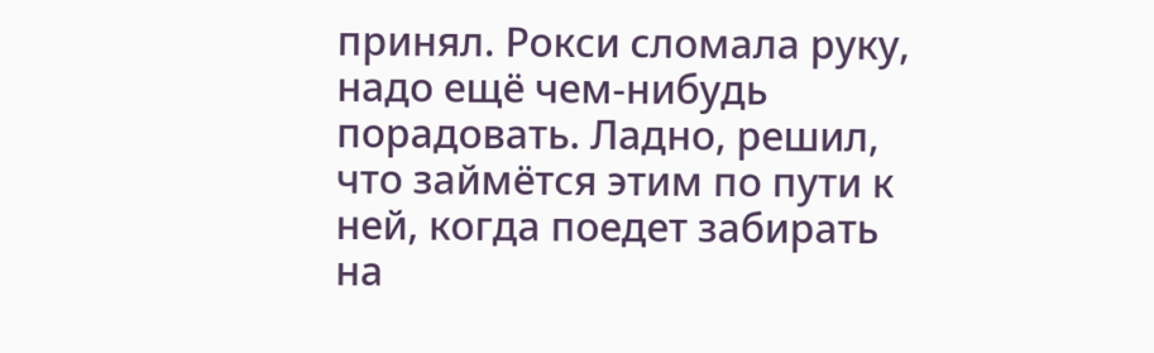принял. Рокси сломала руку, надо ещё чем-нибудь порадовать. Ладно, решил, что займётся этим по пути к ней, когда поедет забирать на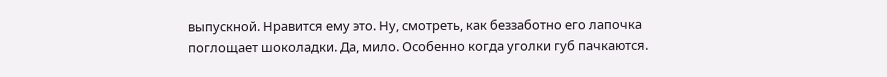выпускной. Нравится ему это. Ну, смотреть, как беззаботно его лапочка поглощает шоколадки. Да, мило. Особенно когда уголки губ пачкаются.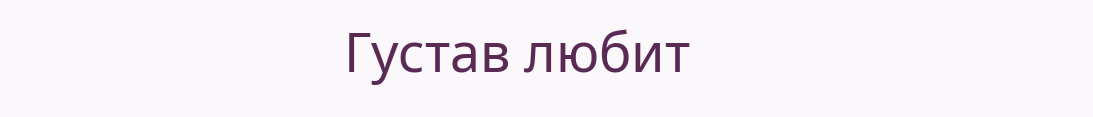Густав любит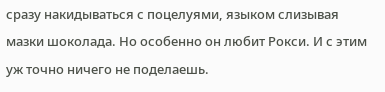сразу накидываться с поцелуями, языком слизывая мазки шоколада. Но особенно он любит Рокси. И с этим уж точно ничего не поделаешь.